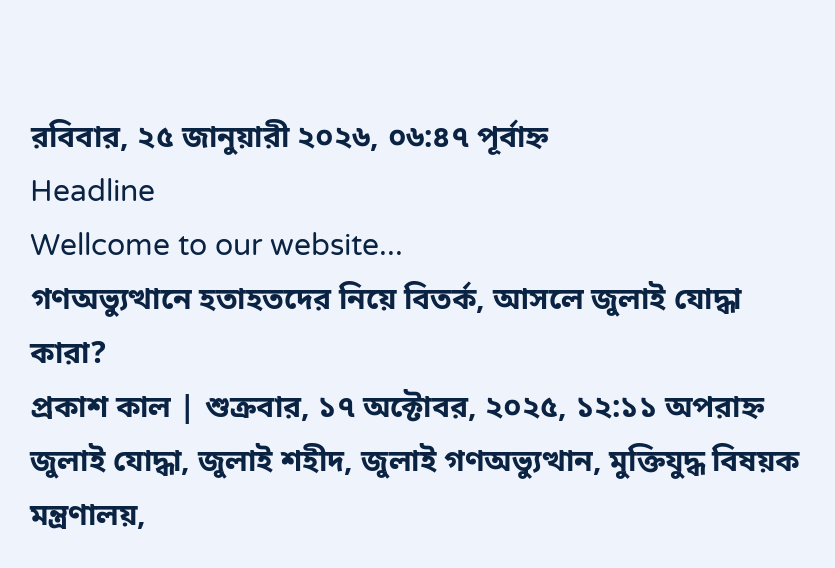রবিবার, ২৫ জানুয়ারী ২০২৬, ০৬:৪৭ পূর্বাহ্ন
Headline
Wellcome to our website...
গণঅভ্যুত্থানে হতাহতদের নিয়ে বিতর্ক, আসলে জুলাই যোদ্ধা কারা?
প্রকাশ কাল | শুক্রবার, ১৭ অক্টোবর, ২০২৫, ১২:১১ অপরাহ্ন
জুলাই যোদ্ধা, জুলাই শহীদ, জুলাই গণঅভ্যুত্থান, মুক্তিযুদ্ধ বিষয়ক মন্ত্রণালয়,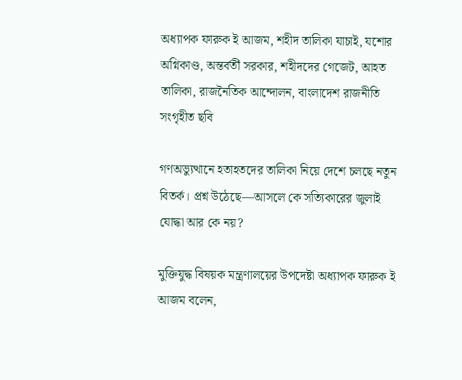অধ্যাপক ফারুক ই আজম, শহীদ তালিকা যাচাই, যশোর অগ্নিকাণ্ড, অন্তর্বর্তী সরকার, শহীদদের গেজেট, আহত তালিকা, রাজনৈতিক আন্দোলন, বাংলাদেশ রাজনীতি
সংগৃহীত ছবি

গণঅভ্যুত্থানে হতাহতদের তালিকা নিয়ে দেশে চলছে নতুন বিতর্ক। প্রশ্ন উঠেছে—আসলে কে সত্যিকারের জুলাই যোদ্ধা আর কে নয়?

মুক্তিযুদ্ধ বিষয়ক মন্ত্রণালয়ের উপদেষ্টা অধ্যাপক ফারুক ই আজম বলেন,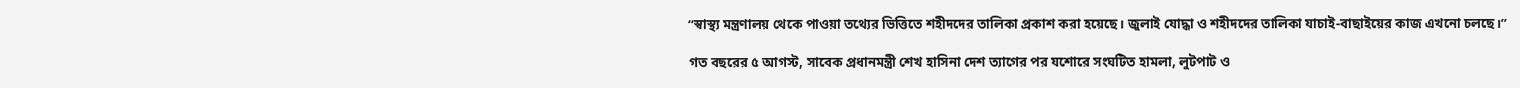“স্বাস্থ্য মন্ত্রণালয় থেকে পাওয়া তথ্যের ভিত্তিতে শহীদদের তালিকা প্রকাশ করা হয়েছে। জুলাই যোদ্ধা ও শহীদদের তালিকা যাচাই-বাছাইয়ের কাজ এখনো চলছে।”

গত বছরের ৫ আগস্ট, সাবেক প্রধানমন্ত্রী শেখ হাসিনা দেশ ত্যাগের পর যশোরে সংঘটিত হামলা, লুটপাট ও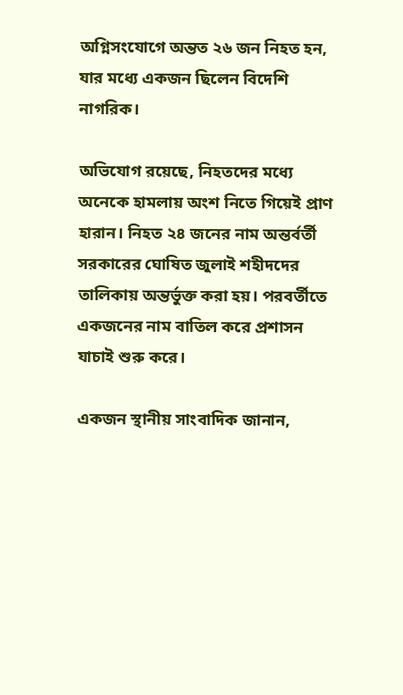অগ্নিসংযোগে অন্তত ২৬ জন নিহত হন, যার মধ্যে একজন ছিলেন বিদেশি নাগরিক।

অভিযোগ রয়েছে, নিহতদের মধ্যে অনেকে হামলায় অংশ নিতে গিয়েই প্রাণ হারান। নিহত ২৪ জনের নাম অন্তর্বর্তী সরকারের ঘোষিত জুলাই শহীদদের তালিকায় অন্তর্ভুক্ত করা হয়। পরবর্তীতে একজনের নাম বাতিল করে প্রশাসন যাচাই শুরু করে।

একজন স্থানীয় সাংবাদিক জানান,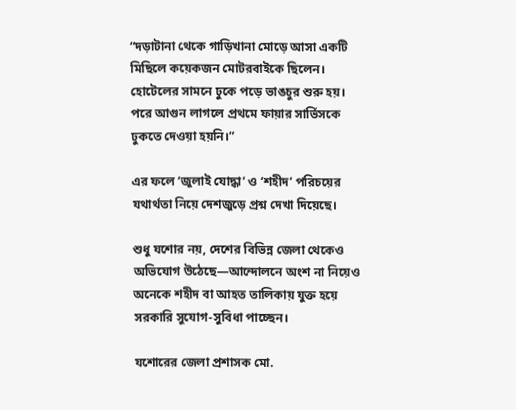“দড়াটানা থেকে গাড়িখানা মোড়ে আসা একটি মিছিলে কয়েকজন মোটরবাইকে ছিলেন। হোটেলের সামনে ঢুকে পড়ে ভাঙচুর শুরু হয়। পরে আগুন লাগলে প্রথমে ফায়ার সার্ভিসকে ঢুকতে দেওয়া হয়নি।”

এর ফলে ‘জুলাই যোদ্ধা’ ও ‘শহীদ’ পরিচয়ের যথার্থতা নিয়ে দেশজুড়ে প্রশ্ন দেখা দিয়েছে।

শুধু যশোর নয়, দেশের বিভিন্ন জেলা থেকেও অভিযোগ উঠেছে—আন্দোলনে অংশ না নিয়েও অনেকে শহীদ বা আহত তালিকায় যুক্ত হয়ে সরকারি সুযোগ-সুবিধা পাচ্ছেন।

যশোরের জেলা প্রশাসক মো.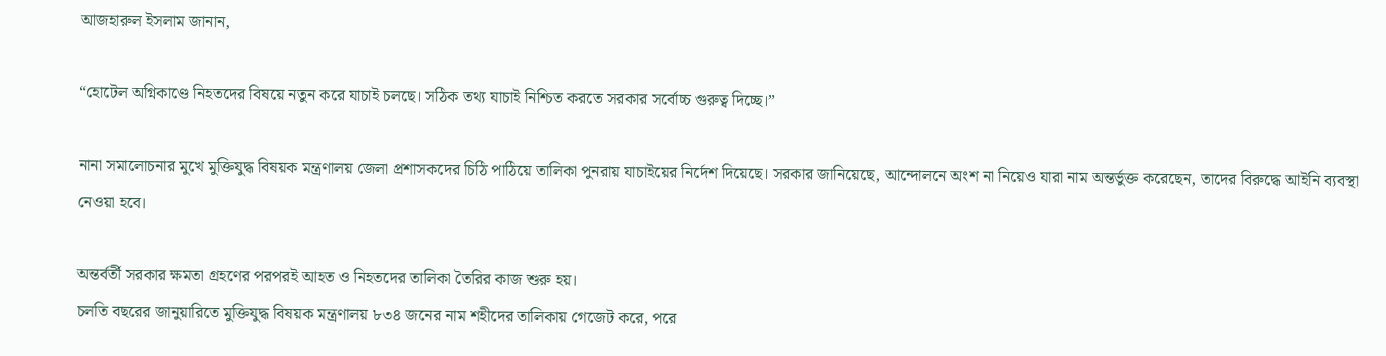আজহারুল ইসলাম জানান,

“হোটেল অগ্নিকাণ্ডে নিহতদের বিষয়ে নতুন করে যাচাই চলছে। সঠিক তথ্য যাচাই নিশ্চিত করতে সরকার সর্বোচ্চ গুরুত্ব দিচ্ছে।”

নানা সমালোচনার মুখে মুক্তিযুদ্ধ বিষয়ক মন্ত্রণালয় জেলা প্রশাসকদের চিঠি পাঠিয়ে তালিকা পুনরায় যাচাইয়ের নির্দেশ দিয়েছে। সরকার জানিয়েছে, আন্দোলনে অংশ না নিয়েও যারা নাম অন্তর্ভুক্ত করেছেন, তাদের বিরুদ্ধে আইনি ব্যবস্থা নেওয়া হবে।

অন্তর্বর্তী সরকার ক্ষমতা গ্রহণের পরপরই আহত ও নিহতদের তালিকা তৈরির কাজ শুরু হয়।
চলতি বছরের জানুয়ারিতে মুক্তিযুদ্ধ বিষয়ক মন্ত্রণালয় ৮৩৪ জনের নাম শহীদের তালিকায় গেজেট করে, পরে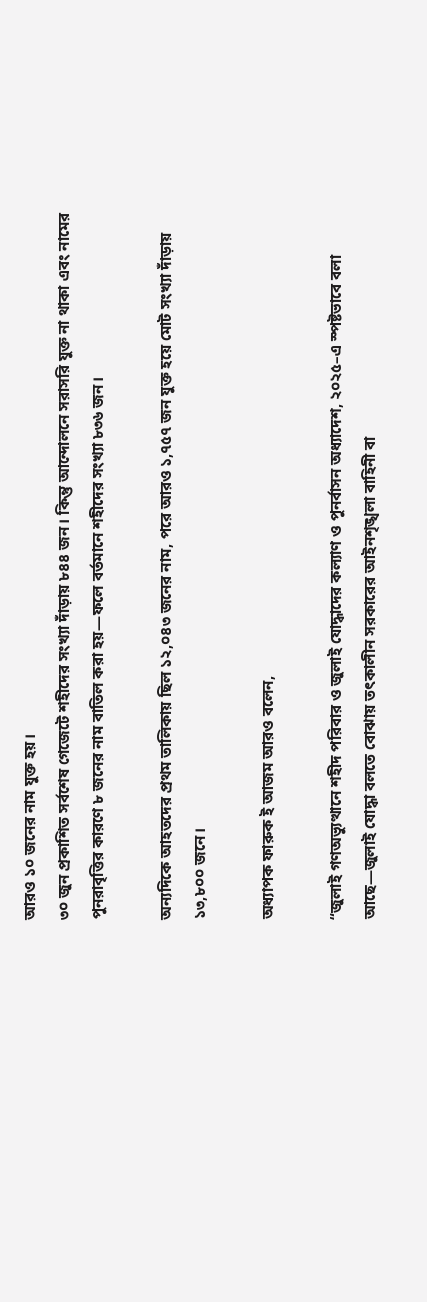আরও ১০ জনের নাম যুক্ত হয়।
৩০ জুন প্রকাশিত সর্বশেষ গেজেটে শহীদের সংখ্যা দাঁড়ায় ৮৪৪ জন। কিন্তু আন্দোলনে সরাসরি যুক্ত না থাকা এবং নামের পুনরাবৃত্তির কারণে ৮ জনের নাম বাতিল করা হয়—ফলে বর্তমানে শহীদের সংখ্যা ৮৩৬ জন।

অন্যদিকে আহতদের প্রথম তালিকায় ছিল ১২,০৪৩ জনের নাম, পরে আরও ১,৭৫৭ জন যুক্ত হয়ে মোট সংখ্যা দাঁড়ায় ১৩,৮০০ জনে।

অধ্যাপক ফারুক ই আজম আরও বলেন,

“জুলাই গণঅভ্যুত্থানে শহীদ পরিবার ও জুলাই যোদ্ধাদের কল্যাণ ও পুনর্বাসন অধ্যাদেশ, ২০২৫–এ স্পষ্টভাবে বলা আছে—জুলাই যোদ্ধা বলতে বোঝায় তৎকালীন সরকারের আইনশৃঙ্খলা বাহিনী বা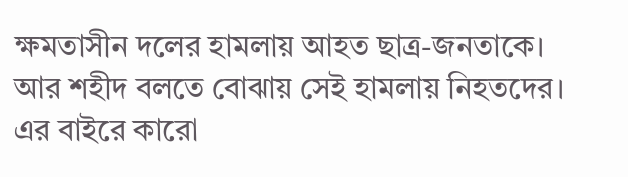ক্ষমতাসীন দলের হামলায় আহত ছাত্র-জনতাকে। আর শহীদ বলতে বোঝায় সেই হামলায় নিহতদের। এর বাইরে কারো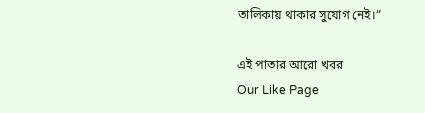তালিকায় থাকার সুযোগ নেই।”

এই পাতার আরো খবর
Our Like Page